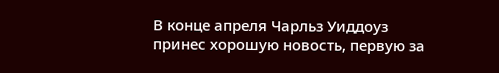В конце апреля Чарльз Уиддоуз принес хорошую новость, первую за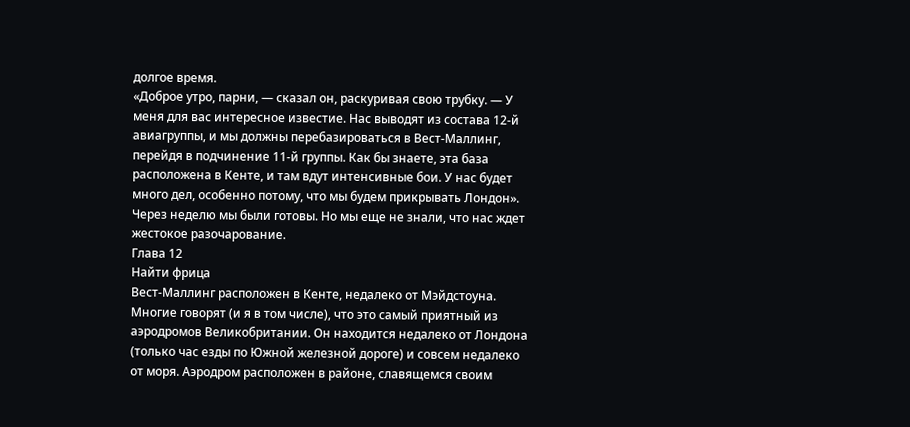долгое время.
«Доброе утро, парни, — сказал он, раскуривая свою трубку. — У меня для вас интересное известие. Нас выводят из состава 12-й авиагруппы, и мы должны перебазироваться в Вест-Маллинг, перейдя в подчинение 11-й группы. Как бы знаете, эта база расположена в Кенте, и там вдут интенсивные бои. У нас будет много дел, особенно потому, что мы будем прикрывать Лондон».
Через неделю мы были готовы. Но мы еще не знали, что нас ждет жестокое разочарование.
Глава 12
Найти фрица
Вест-Маллинг расположен в Кенте, недалеко от Мэйдстоуна. Многие говорят (и я в том числе), что это самый приятный из аэродромов Великобритании. Он находится недалеко от Лондона (только час езды по Южной железной дороге) и совсем недалеко от моря. Аэродром расположен в районе, славящемся своим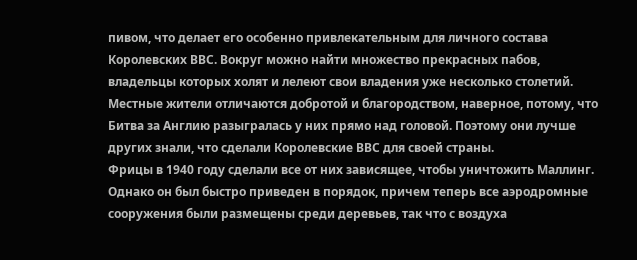пивом, что делает его особенно привлекательным для личного состава Королевских ВВС. Вокруг можно найти множество прекрасных пабов, владельцы которых холят и лелеют свои владения уже несколько столетий. Местные жители отличаются добротой и благородством, наверное, потому, что Битва за Англию разыгралась у них прямо над головой. Поэтому они лучше других знали, что сделали Королевские ВВС для своей страны.
Фрицы в 1940 году сделали все от них зависящее, чтобы уничтожить Маллинг. Однако он был быстро приведен в порядок, причем теперь все аэродромные сооружения были размещены среди деревьев, так что с воздуха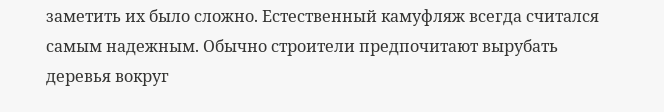заметить их было сложно. Естественный камуфляж всегда считался самым надежным. Обычно строители предпочитают вырубать деревья вокруг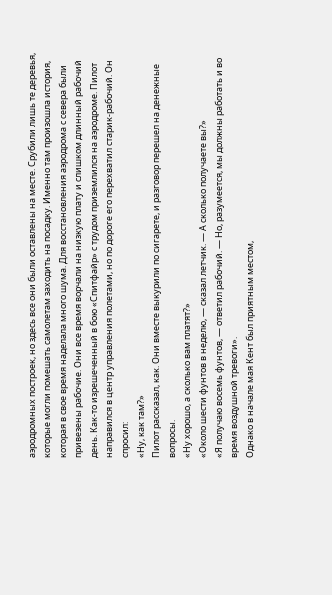аэродромных построек, но здесь все они были оставлены на месте. Срубили лишь те деревья, которые могли помешать самолетам заходить на посадку. Именно там произошла история, которая в свое время наделала много шума. Для восстановления аэродрома с севера были привезены рабочие. Они все время ворчали на низкую плату и слишком длинный рабочий день. Как-то изрешеченный в бою «Спитфайр» с трудом приземлился на аэродроме. Пилот направился в центр управления полетами, но по дороге его перехватил старик-рабочий. Он спросил:
«Ну, как там?»
Пилот рассказал, как. Они вместе выкурили по сигарете, и разговор перешел на денежные вопросы.
«Ну хорошо, а сколько вам платят?»
«Около шести фунтов в неделю, — сказал летчик. — А сколько получаете вы?»
«Я получаю восемь фунтов, — ответил рабочий. — Но, разумеется, мы должны работать и во время воздушной тревоги».
Однако в начале мая Кент был приятным местом,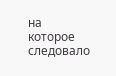на которое следовало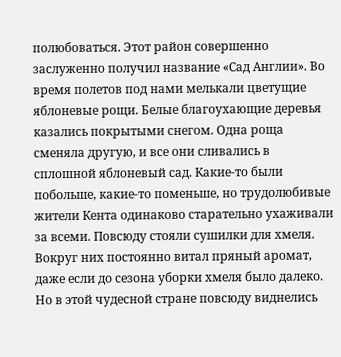полюбоваться. Этот район совершенно заслуженно получил название «Сад Англии». Во время полетов под нами мелькали цветущие яблоневые рощи. Белые благоухающие деревья казались покрытыми снегом. Одна роща сменяла другую, и все они сливались в сплошной яблоневый сад. Какие-то были побольше, какие-то поменьше, но трудолюбивые жители Кента одинаково старательно ухаживали за всеми. Повсюду стояли сушилки для хмеля. Вокруг них постоянно витал пряный аромат, даже если до сезона уборки хмеля было далеко. Но в этой чудесной стране повсюду виднелись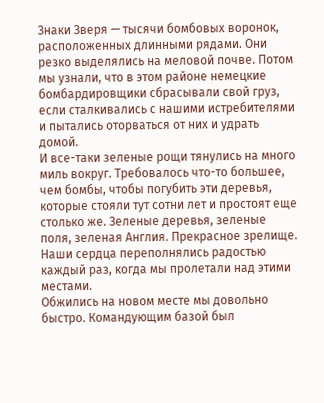Знаки Зверя — тысячи бомбовых воронок, расположенных длинными рядами. Они резко выделялись на меловой почве. Потом мы узнали, что в этом районе немецкие бомбардировщики сбрасывали свой груз, если сталкивались с нашими истребителями и пытались оторваться от них и удрать домой.
И все-таки зеленые рощи тянулись на много миль вокруг. Требовалось что-то большее, чем бомбы, чтобы погубить эти деревья, которые стояли тут сотни лет и простоят еще столько же. Зеленые деревья, зеленые поля, зеленая Англия. Прекрасное зрелище. Наши сердца переполнялись радостью каждый раз, когда мы пролетали над этими местами.
Обжились на новом месте мы довольно быстро. Командующим базой был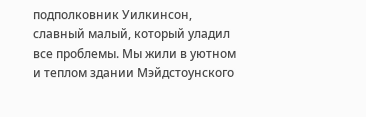подполковник Уилкинсон, славный малый, который уладил все проблемы. Мы жили в уютном и теплом здании Мэйдстоунского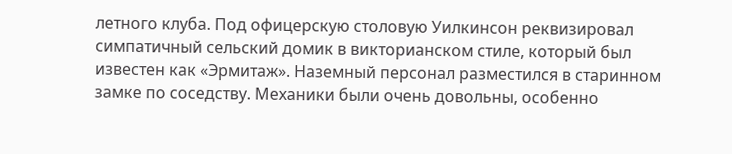летного клуба. Под офицерскую столовую Уилкинсон реквизировал симпатичный сельский домик в викторианском стиле, который был известен как «Эрмитаж». Наземный персонал разместился в старинном замке по соседству. Механики были очень довольны, особенно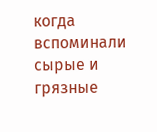когда вспоминали сырые и грязные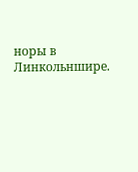норы в Линкольншире.